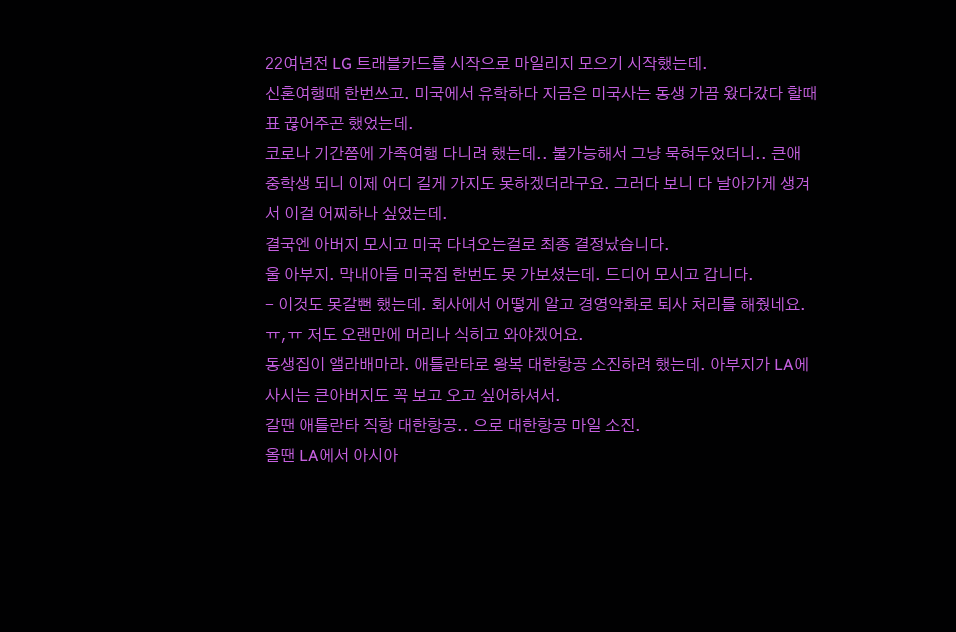22여년전 LG 트래블카드를 시작으로 마일리지 모으기 시작했는데.
신혼여행때 한번쓰고. 미국에서 유학하다 지금은 미국사는 동생 가끔 왔다갔다 할때 표 끊어주곤 했었는데.
코로나 기간쯤에 가족여행 다니려 했는데.. 불가능해서 그냥 묵혀두었더니.. 큰애 중학생 되니 이제 어디 길게 가지도 못하겠더라구요. 그러다 보니 다 날아가게 생겨서 이걸 어찌하나 싶었는데.
결국엔 아버지 모시고 미국 다녀오는걸로 최종 결정났습니다.
울 아부지. 막내아들 미국집 한번도 못 가보셨는데. 드디어 모시고 갑니다.
- 이것도 못갈뻔 했는데. 회사에서 어떻게 알고 경영악화로 퇴사 처리를 해줬네요. ㅠ,ㅠ 저도 오랜만에 머리나 식히고 와야겠어요.
동생집이 앨라배마라. 애틀란타로 왕복 대한항공 소진하려 했는데. 아부지가 LA에 사시는 큰아버지도 꼭 보고 오고 싶어하셔서.
갈땐 애틀란타 직항 대한항공.. 으로 대한항공 마일 소진.
올땐 LA에서 아시아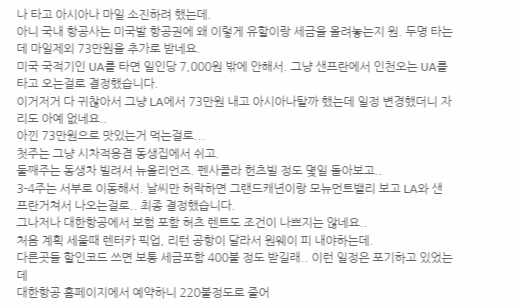나 타고 아시아나 마일 소진하려 했는데.
아니 국내 항공사는 미국발 항공권에 왜 이렇게 유할이랑 세금을 올려놓는지 원. 두명 타는데 마일제외 73만원을 추가로 받네요.
미국 국적기인 UA를 타면 일인당 7,000원 밖에 안해서. 그냥 샌프란에서 인천오는 UA를 타고 오는걸로 결정했습니다.
이거저거 다 귀찮아서 그냥 LA에서 73만원 내고 아시아나탈까 했는데 일정 변경했더니 자리도 아예 없네요..
아낀 73만원으로 맛있는거 먹는걸로...
첫주는 그냥 시차적응겸 동생집에서 쉬고.
둘째주는 동생차 빌려서 뉴올리언즈. 펜사콜라 헌츠빌 정도 몇일 돌아보고..
3-4주는 서부로 이동해서. 날씨만 허락하면 그랜드캐년이랑 모뉴먼트밸리 보고 LA와 샌프란거쳐서 나오는걸로.. 최종 결정했습니다.
그나저나 대한항공에서 보험 포함 허츠 렌트도 조건이 나쁘지는 않네요..
처음 계획 세울때 렌터카 픽업, 리턴 공항이 달라서 원웨이 피 내야하는데.
다른곳들 할인코드 쓰면 보통 세금포함 400불 정도 받길래.. 이런 일정은 포기하고 있었는데
대한항공 홈페이지에서 예약하니 220불정도로 줄어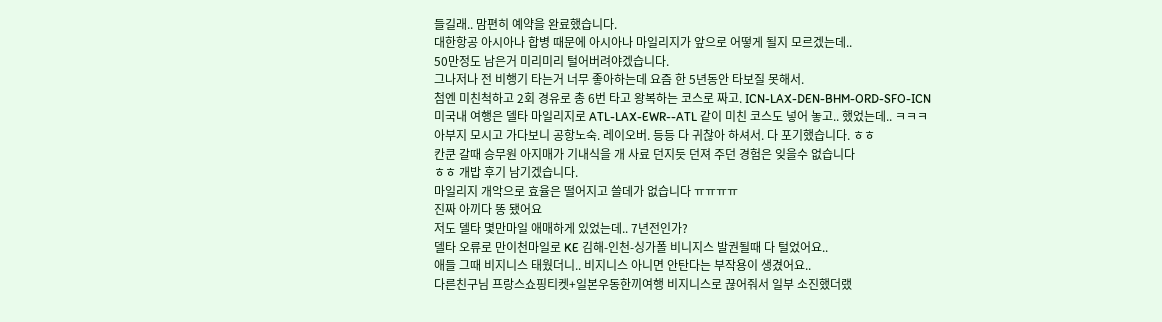들길래.. 맘편히 예약을 완료했습니다.
대한항공 아시아나 합병 때문에 아시아나 마일리지가 앞으로 어떻게 될지 모르겠는데..
50만정도 남은거 미리미리 털어버려야겠습니다.
그나저나 전 비행기 타는거 너무 좋아하는데 요즘 한 5년동안 타보질 못해서.
첨엔 미친척하고 2회 경유로 총 6번 타고 왕복하는 코스로 짜고. ICN-LAX-DEN-BHM-ORD-SFO-ICN
미국내 여행은 델타 마일리지로 ATL-LAX-EWR--ATL 같이 미친 코스도 넣어 놓고.. 했었는데.. ㅋㅋㅋ
아부지 모시고 가다보니 공항노숙. 레이오버. 등등 다 귀찮아 하셔서. 다 포기했습니다. ㅎㅎ
칸쿤 갈때 승무원 아지매가 기내식을 개 사료 던지듯 던져 주던 경험은 잊을수 없습니다
ㅎㅎ 개밥 후기 남기겠습니다.
마일리지 개악으로 효율은 떨어지고 쓸데가 없습니다 ㅠㅠㅠㅠ
진짜 아끼다 똥 됐어요
저도 델타 몇만마일 애매하게 있었는데.. 7년전인가?
델타 오류로 만이천마일로 KE 김해-인천-싱가폴 비니지스 발권될때 다 털었어요..
애들 그때 비지니스 태웠더니.. 비지니스 아니면 안탄다는 부작용이 생겼어요..
다른친구님 프랑스쇼핑티켓+일본우동한끼여행 비지니스로 끊어줘서 일부 소진했더랬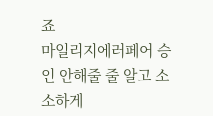죠
마일리지에러페어 승인 안해줄 줄 알고 소소하게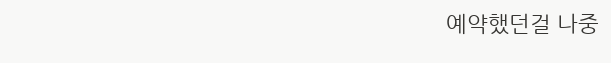예약했던걸 나중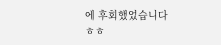에 후회했었습니다 ㅎㅎ